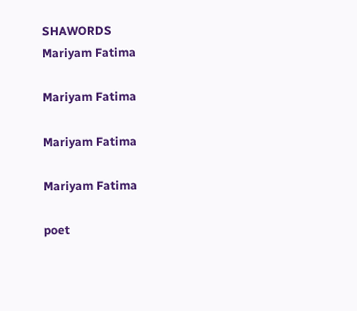SHAWORDS
Mariyam Fatima

Mariyam Fatima

Mariyam Fatima

Mariyam Fatima

poet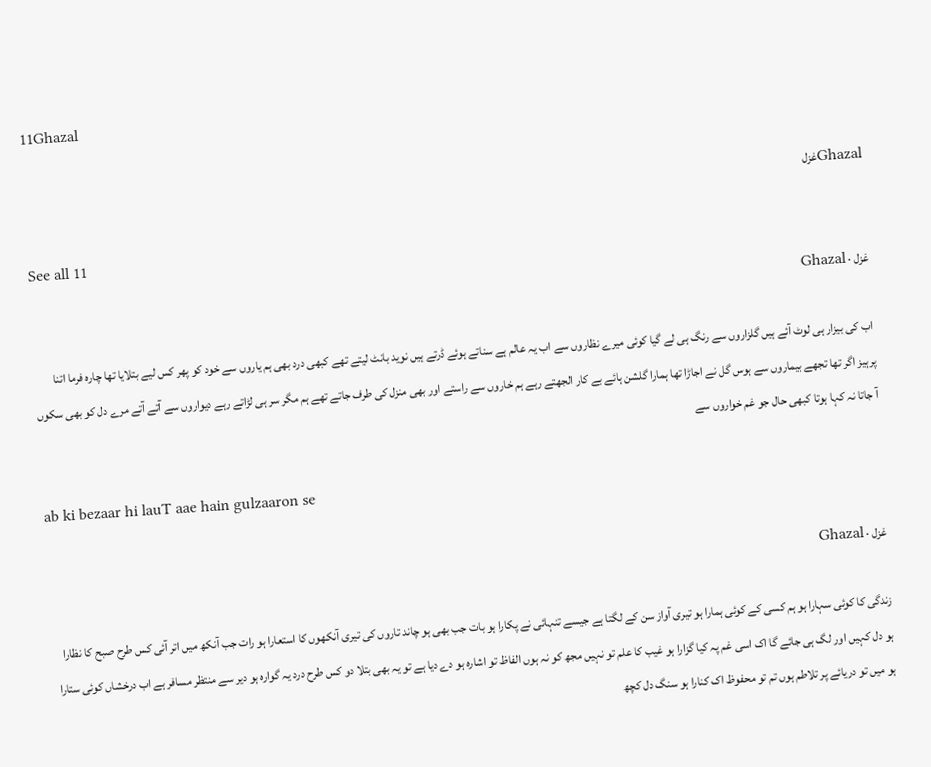11Ghazal

Ghazalغزل

See all 11
غزل · Ghazal

اب کی بیزار ہی لوٹ آئے ہیں گلزاروں سے رنگ ہی لے گیا کوئی میرے نظاروں سے اب یہ عالم ہے سناتے ہوئے ڈرتے ہیں نوید بانٹ لیتے تھے کبھی درد بھی ہم یاروں سے خود کو پھر کس لیے بتلایا تھا چارہ فرما اتنا پرہیز اگر تھا تجھے بیماروں سے ہوس گل نے اجاڑا تھا ہمارا گلشن ہائے بے کار الجھتے رہے ہم خاروں سے راستے اور بھی منزل کی طرف جاتے تھے ہم مگر سر ہی لڑاتے رہے دیواروں سے آتے آتے مرے دل کو بھی سکوں آ جاتا نہ کہا ہوتا کبھی حال جو غم خواروں سے

ab ki bezaar hi lauT aae hain gulzaaron se

غزل · Ghazal

زندگی کا کوئی سہارا ہو ہم کسی کے کوئی ہمارا ہو تیری آواز سن کے لگتا ہے جیسے تنہائی نے پکارا ہو بات جب بھی ہو چاند تاروں کی تیری آنکھوں کا استعارا ہو رات جب آنکھ میں اتر آئی کس طرح صبح کا نظارا ہو دل کہیں اور لگ ہی جائے گا اک اسی غم پہ کیا گزارا ہو غیب کا علم تو نہیں مجھ کو نہ ہوں الفاظ تو اشارہ ہو دے دیا ہے تو یہ بھی بتلا دو کس طرح درد یہ گوارہ ہو دیر سے منتظر مسافر ہے اب درخشاں کوئی ستارا ہو میں تو دریائے پر تلاطم ہوں تم تو محفوظ اک کنارا ہو سنگ دل کچھ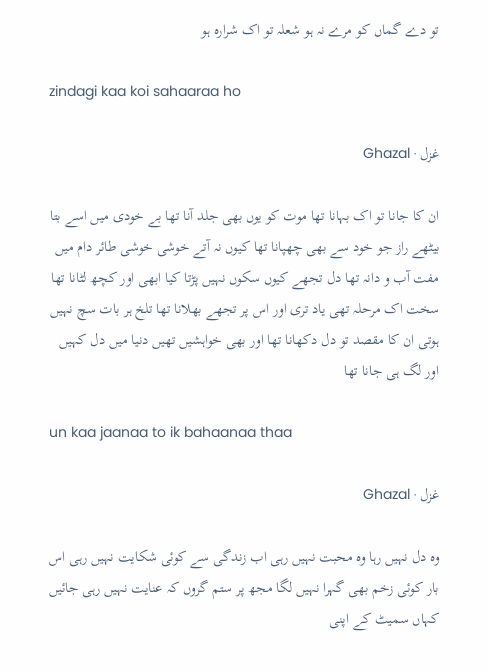تو دے گماں کو مرے نہ ہو شعلہ تو اک شرارہ ہو

zindagi kaa koi sahaaraa ho

غزل · Ghazal

ان کا جانا تو اک بہانا تھا موت کو یوں بھی جلد آنا تھا بے خودی میں اسے بتا بیٹھے راز جو خود سے بھی چھپانا تھا کیوں نہ آتے خوشی خوشی طائر دام میں مفت آب و دانہ تھا دل تجھے کیوں سکوں نہیں پڑتا کیا ابھی اور کچھ لٹانا تھا سخت اک مرحلہ تھی یاد تری اور اس پر تجھے بھلانا تھا تلخ ہر بات سچ نہیں ہوتی ان کا مقصد تو دل دکھانا تھا اور بھی خواہشیں تھیں دنیا میں دل کہیں اور لگ ہی جانا تھا

un kaa jaanaa to ik bahaanaa thaa

غزل · Ghazal

وہ دل نہیں رہا وہ محبت نہیں رہی اب زندگی سے کوئی شکایت نہیں رہی اس بار کوئی زخم بھی گہرا نہیں لگا مجھ پر ستم گروں کہ عنایت نہیں رہی جائیں کہاں سمیٹ کے اپنی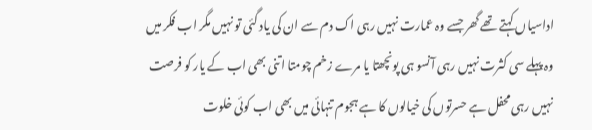اداسیاں کہتے تھے گھر جسے وہ عمارت نہیں رہی اک دم سے ان کی یاد گئی تو نہیں مگر اب فکر میں وہ پہلے سی کثرت نہیں رہی آنسو ہی پونچھتا یا مرے زخم چومتا اتنی بھی اب کے یار کو فرصت نہیں رہی محفل ہے حسرتوں کی خیالوں کا ہے ہجوم تنہائی میں بھی اب کوئی خلوت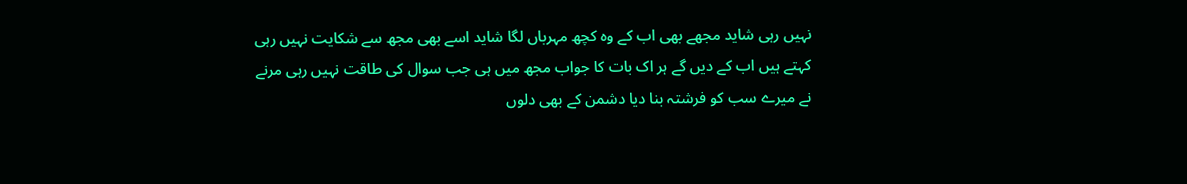نہیں رہی شاید مجھے بھی اب کے وہ کچھ مہرباں لگا شاید اسے بھی مجھ سے شکایت نہیں رہی کہتے ہیں اب کے دیں گے ہر اک بات کا جواب مجھ میں ہی جب سوال کی طاقت نہیں رہی مرنے نے میرے سب کو فرشتہ بنا دیا دشمن کے بھی دلوں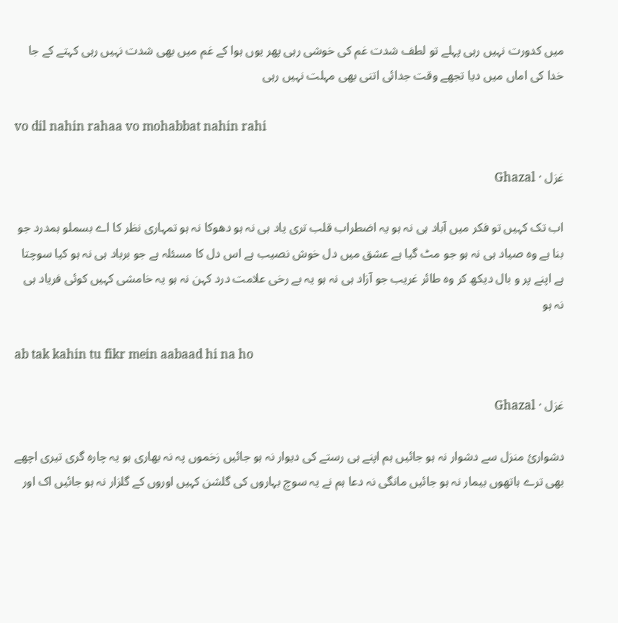میں کدورت نہیں رہی پہلے تو لطف شدت غم کی خوشی رہی پھر یوں ہوا کے غم میں بھی شدت نہیں رہی کہتے کے جا خدا کی اماں میں دیا تجھے وقت جدائی اتنی بھی مہلت نہیں رہی

vo dil nahin rahaa vo mohabbat nahin rahi

غزل · Ghazal

اب تک کہیں تو فکر میں آباد ہی نہ ہو یہ اضطراب قلب تری یاد ہی نہ ہو دھوکا نہ ہو تمہاری نظر کا اے بسملو ہمدرد جو بنا ہے وہ صیاد ہی نہ ہو جو مٹ گیا ہے عشق میں دل خوش نصیب ہے اس دل کا مسئلہ ہے جو برباد ہی نہ ہو کیا سوچتا ہے اپنے پر و بال دیکھ کر وہ طائر غریب جو آزاد ہی نہ ہو یہ بے رخی علامت درد کہن نہ ہو یہ خامشی کہیں کوئی فریاد ہی نہ ہو

ab tak kahin tu fikr mein aabaad hi na ho

غزل · Ghazal

دشواریٔ منزل سے دشوار نہ ہو جائیں ہم اپنے ہی رستے کی دیوار نہ ہو جائیں زخموں پہ نہ بھاری ہو یہ چارہ گری تیری اچھے بھی ترے ہاتھوں بیمار نہ ہو جائیں مانگی نہ دعا ہم نے یہ سوچ بہاروں کی گلشن کہیں اوروں کے گلزار نہ ہو جائیں اک اور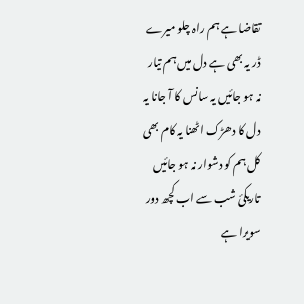تقاضا ہے ہم راہ چلو میرے ڈر یہ بھی ہے دل میں ہم تیار نہ ہو جائیں یہ سانس کا آ جانا یہ دل کا دھڑک اٹھنا یہ کام بھی کل ہم کو دشوار نہ ہو جائیں تاریکئ شب سے اب کچھ دور سویرا ہے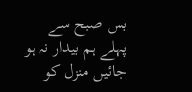بس صبح سے پہلے ہم بیدار نہ ہو جائیں منزل کو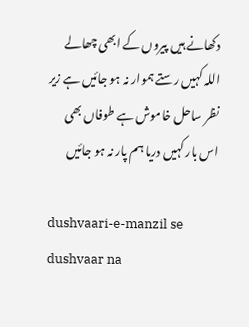دکھانے ہیں پیروں کے ابھی چھالے اللہ کہیں رستے ہموار نہ ہو جائیں ہے زیر نظر ساحل خاموش ہے طوفاں بھی اس بار کہیں دریا ہم پار نہ ہو جائیں

dushvaari-e-manzil se dushvaar na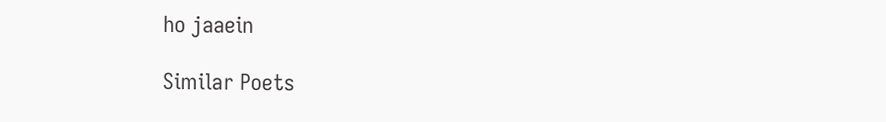ho jaaein

Similar Poets